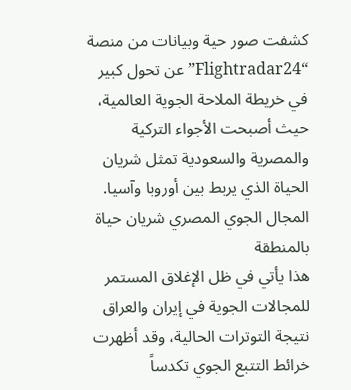كشفت صور حية وبيانات من منصة “Flightradar24” عن تحول كبير في خريطة الملاحة الجوية العالمية، حيث أصبحت الأجواء التركية والمصرية والسعودية تمثل شريان الحياة الذي يربط بين أوروبا وآسيا.
المجال الجوي المصري شريان حياة بالمنطقة
هذا يأتي في ظل الإغلاق المستمر للمجالات الجوية في إيران والعراق نتيجة التوترات الحالية، وقد أظهرت خرائط التتبع الجوي تكدساً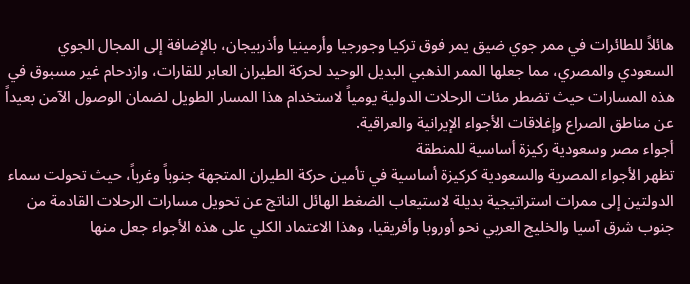هائلاً للطائرات في ممر جوي ضيق يمر فوق تركيا وجورجيا وأرمينيا وأذربيجان، بالإضافة إلى المجال الجوي السعودي والمصري، مما جعلها الممر الذهبي البديل الوحيد لحركة الطيران العابر للقارات، وازدحام غير مسبوق في هذه المسارات حيث تضطر مئات الرحلات الدولية يومياً لاستخدام هذا المسار الطويل لضمان الوصول الآمن بعيداً عن مناطق الصراع وإغلاقات الأجواء الإيرانية والعراقية.
أجواء مصر وسعودية ركيزة أساسية للمنطقة
تظهر الأجواء المصرية والسعودية كركيزة أساسية في تأمين حركة الطيران المتجهة جنوباً وغرباً، حيث تحولت سماء الدولتين إلى ممرات استراتيجية بديلة لاستيعاب الضغط الهائل الناتج عن تحويل مسارات الرحلات القادمة من جنوب شرق آسيا والخليج العربي نحو أوروبا وأفريقيا، وهذا الاعتماد الكلي على هذه الأجواء جعل منها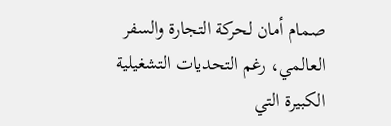صمام أمان لحركة التجارة والسفر العالمي، رغم التحديات التشغيلية الكبيرة التي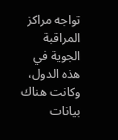تواجه مراكز المراقبة الجوية في هذه الدول، وكانت هناك بيانات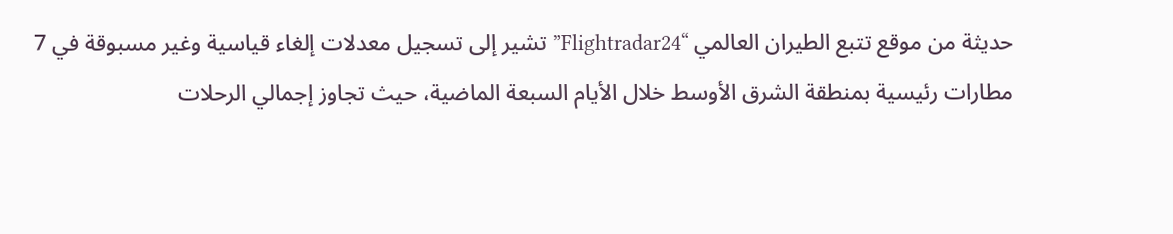حديثة من موقع تتبع الطيران العالمي “Flightradar24” تشير إلى تسجيل معدلات إلغاء قياسية وغير مسبوقة في 7 مطارات رئيسية بمنطقة الشرق الأوسط خلال الأيام السبعة الماضية، حيث تجاوز إجمالي الرحلات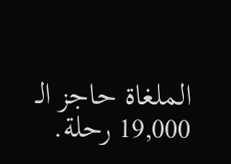الملغاة حاجز الـ 19,000 رحلة.